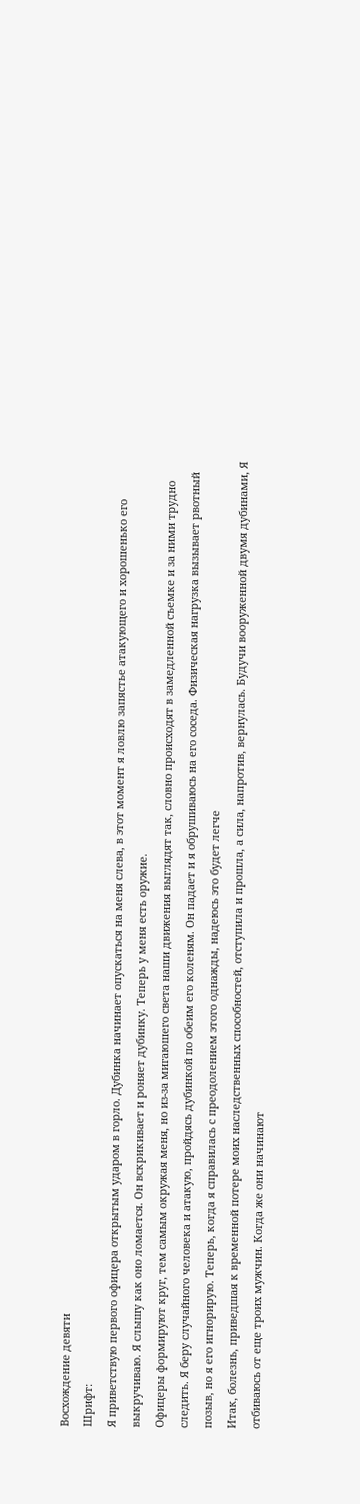Восхождение девяти
Шрифт:
Я приветствую первого офицера открытым ударом в горло. Дубинка начинает опускаться на меня слева, в этот момент я ловлю запястье атакующего и хорошенько его выкручиваю. Я слышу как оно ломается. Он вскрикивает и роняет дубинку. Теперь у меня есть оружие.
Офицеры формируют круг, тем самым окружая меня, но из-за мигаюшего света наши движения выглядят так, словно происходят в замедленной съемке и за ними трудно следить. Я беру случайного человека и атакую, пройдясь дубинкой по обеим его коленям. Он падает и я обрушиваюсь на его соседа. Физическая нагрузка вызывает рвотный позыв, но я его игнорирую. Теперь, когда я справилась с преодолением этого однажды, надеюсь это будет легче
Итак, болезнь, приведшая к временной потере моих наследственных способностей, отступила и прошла, а сила, напротив, вернулась. Будучи вооруженной двумя дубинами, Я отбиваюсь от еще троих мужчин. Когда же они начинают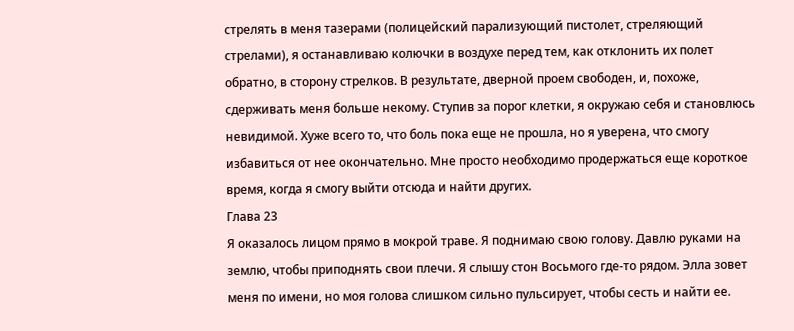стрелять в меня тазерами (полицейский парализующий пистолет, стреляющий стрелами), я останавливаю колючки в воздухе перед тем, как отклонить их полет обратно, в сторону стрелков. В результате, дверной проем свободен, и, похоже, сдерживать меня больше некому. Ступив за порог клетки, я окружаю себя и становлюсь невидимой. Хуже всего то, что боль пока еще не прошла, но я уверена, что смогу избавиться от нее окончательно. Мне просто необходимо продержаться еще короткое время, когда я смогу выйти отсюда и найти других.
Глава 23
Я оказалось лицом прямо в мокрой траве. Я поднимаю свою голову. Давлю руками на землю, чтобы приподнять свои плечи. Я слышу стон Восьмого где-то рядом. Элла зовет меня по имени, но моя голова слишком сильно пульсирует, чтобы сесть и найти ее.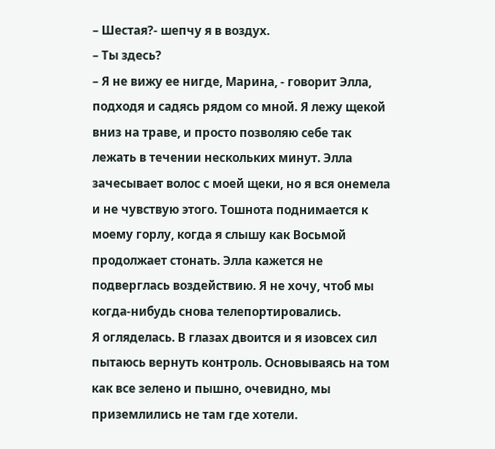– Шестая?- шепчу я в воздух.
– Ты здесь?
– Я не вижу ее нигде, Марина, - говорит Элла, подходя и садясь рядом со мной. Я лежу щекой вниз на траве, и просто позволяю себе так лежать в течении нескольких минут. Элла зачесывает волос с моей щеки, но я вся онемела и не чувствую этого. Тошнота поднимается к моему горлу, когда я слышу как Восьмой продолжает стонать. Элла кажется не подверглась воздействию. Я не хочу, чтоб мы когда-нибудь снова телепортировались.
Я огляделась. В глазах двоится и я изовсех сил пытаюсь вернуть контроль. Основываясь на том как все зелено и пышно, очевидно, мы приземлились не там где хотели.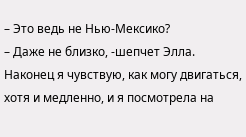– Это ведь не Нью-Мексико?
– Даже не близко, -шепчет Элла.
Наконец я чувствую, как могу двигаться, хотя и медленно, и я посмотрела на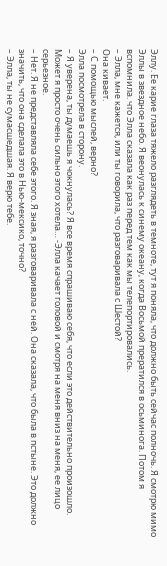Эллу. Ее карие глаза тяжело разглядеть в темноте, тут я поняла, что должно быть сейчас полночь. Я смотрю мимо Эллы в звездное небо. Я веонулась к синему океану, когда Восьмой прератился в осьминога. Потом я вспомнила. что Элла сказала как раз перед тем как мы телепортировались.
– Элла, мне кажется, или ты говорила, что разговаривала с Шестой?
Она кивает.
– С помощью мыслей, верно?
Элла посмотрела в сторону.
– Я уверена, ты думаешь я чокнулась? Я все время спрашиваю себя, что если это действительно произошло. Может я просто очень сильно этого хотела… -Элла качает головой и смотря на меня вниз на меня, ее лицо серьезное.
– Нет. Я не представляла себе этого. Я зная, я разговаривала с ней. Она сказала, что была в пстыне. Это должно значить, что она сделала это в Нью-мексико, точно?
– Элла, ты не сумасшедшая. Я верю тебе.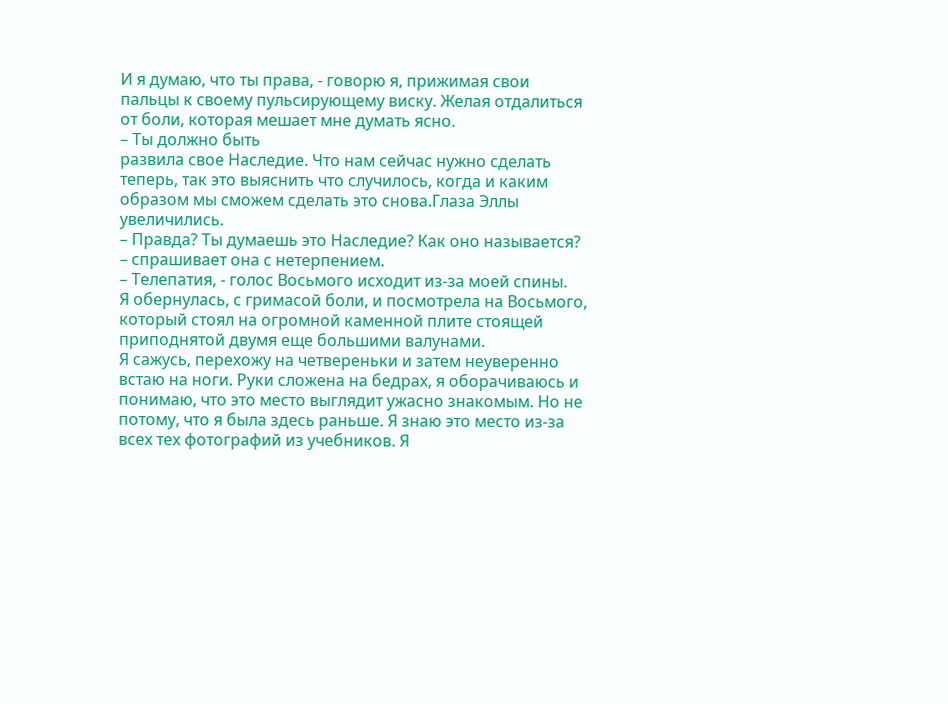И я думаю, что ты права, - говорю я, прижимая свои пальцы к своему пульсирующему виску. Желая отдалиться от боли, которая мешает мне думать ясно.
– Ты должно быть
развила свое Наследие. Что нам сейчас нужно сделать теперь, так это выяснить что случилось, когда и каким образом мы сможем сделать это снова.Глаза Эллы увеличились.
– Правда? Ты думаешь это Наследие? Как оно называется?
– спрашивает она с нетерпением.
– Телепатия, - голос Восьмого исходит из-за моей спины.
Я обернулась, с гримасой боли, и посмотрела на Восьмого, который стоял на огромной каменной плите стоящей приподнятой двумя еще большими валунами.
Я сажусь, перехожу на четвереньки и затем неуверенно встаю на ноги. Руки сложена на бедрах, я оборачиваюсь и понимаю, что это место выглядит ужасно знакомым. Но не потому, что я была здесь раньше. Я знаю это место из-за всех тех фотографий из учебников. Я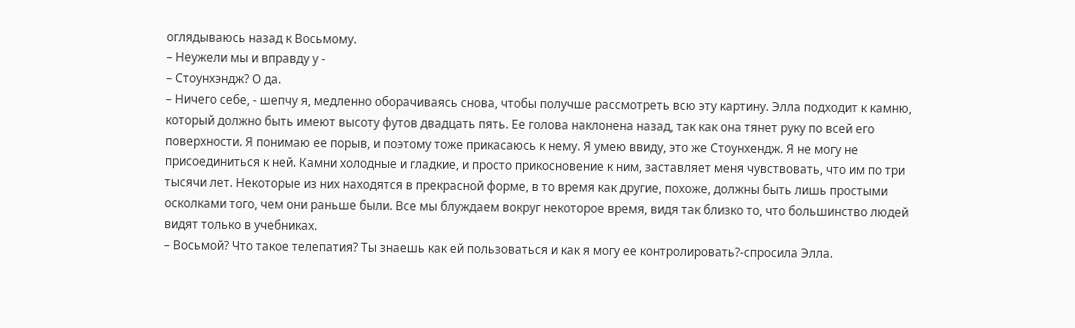оглядываюсь назад к Восьмому.
– Неужели мы и вправду у -
– Стоунхэндж? О да.
– Ничего себе, - шепчу я, медленно оборачиваясь снова, чтобы получше рассмотреть всю эту картину. Элла подходит к камню, который должно быть имеют высоту футов двадцать пять. Ее голова наклонена назад, так как она тянет руку по всей его поверхности. Я понимаю ее порыв, и поэтому тоже прикасаюсь к нему. Я умею ввиду, это же Стоунхендж. Я не могу не присоединиться к ней. Камни холодные и гладкие, и просто прикосновение к ним, заставляет меня чувствовать, что им по три тысячи лет. Некоторые из них находятся в прекрасной форме, в то время как другие, похоже, должны быть лишь простыми осколками того, чем они раньше были. Все мы блуждаем вокруг некоторое время, видя так близко то, что большинство людей видят только в учебниках.
– Восьмой? Что такое телепатия? Ты знаешь как ей пользоваться и как я могу ее контролировать?-спросила Элла.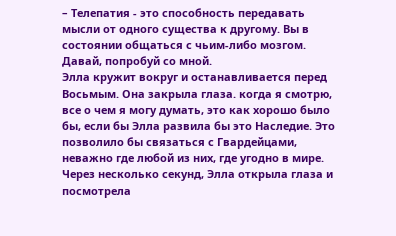– Телепатия - это способность передавать мысли от одного существа к другому. Вы в состоянии общаться с чьим-либо мозгом. Давай, попробуй со мной.
Элла кружит вокруг и останавливается перед Восьмым. Она закрыла глаза. когда я смотрю, все о чем я могу думать, это как хорошо было бы, если бы Элла развила бы это Наследие. Это позволило бы связаться с Гвардейцами, неважно где любой из них, где угодно в мире. Через несколько секунд, Элла открыла глаза и посмотрела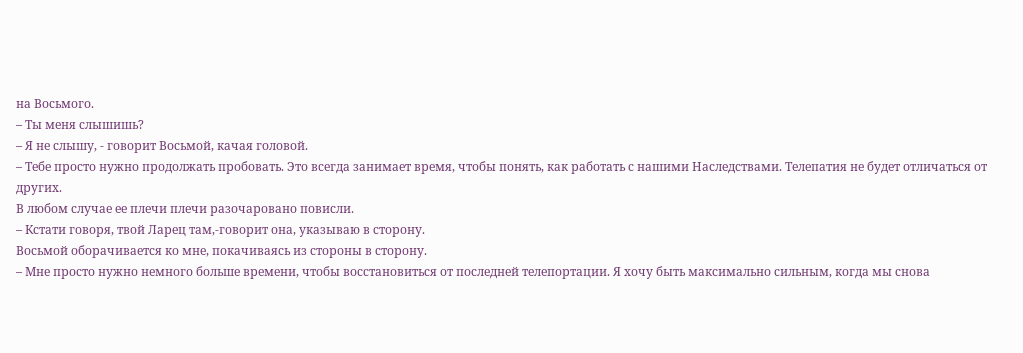на Восьмого.
– Ты меня слышишь?
– Я не слышу, - говорит Восьмой, качая головой.
– Тебе просто нужно продолжать пробовать. Это всегда занимает время, чтобы понять, как работать с нашими Наследствами. Телепатия не будет отличаться от других.
В любом случае ее плечи плечи разочаровано повисли.
– Кстати говоря, твой Ларец там,-говорит она, указываю в сторону.
Восьмой оборачивается ко мне, покачиваясь из стороны в сторону.
– Мне просто нужно немного больше времени, чтобы восстановиться от последней телепортации. Я хочу быть максимально сильным, когда мы снова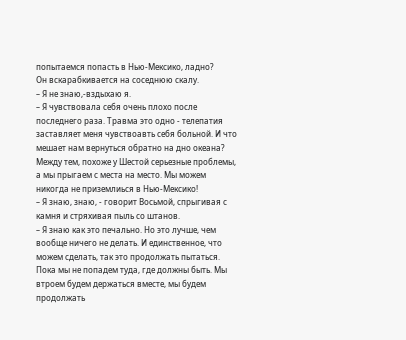попытаемся попасть в Нью-Мексико, ладно?
Он вскарабкивается на соседнюю скалу.
– Я не знаю,-вздыхаю я.
– Я чувствовала себя очень плохо после последнего раза. Травма это одно - телепатия заставляет меня чувствоавть себя больной. И что мешает нам вернуться обратно на дно океана? Между тем, похоже у Шестой серьезные проблемы, а мы прыгаем с места на место. Мы можем никогда не приземлиься в Нью-Мексико!
– Я знаю, знаю, - говорит Восьмой, спрыгивая с камня и стряхивая пыль со штанов.
– Я знаю как это печально. Но это лучше, чем вообще ничего не делать. И единственное, что можем сделать, так это продолжать пытаться. Пока мы не попадем туда, где должны быть. Мы втроем будем держаться вместе, мы будем продолжать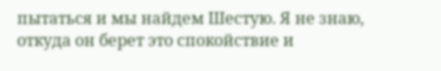пытаться и мы найдем Шестую. Я не знаю, откуда он берет это спокойствие и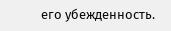его убежденность.